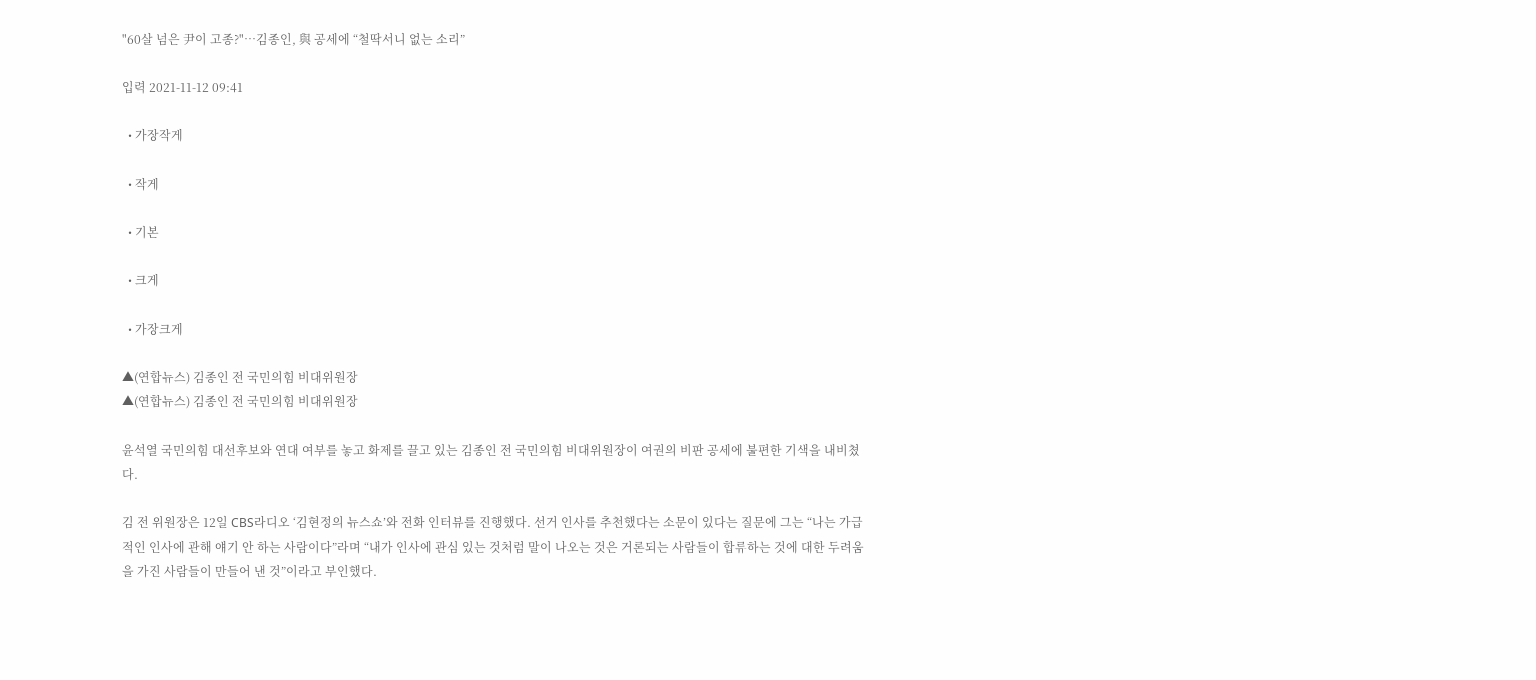"60살 넘은 尹이 고종?"…김종인, 與 공세에 “철딱서니 없는 소리”

입력 2021-11-12 09:41

  • 가장작게

  • 작게

  • 기본

  • 크게

  • 가장크게

▲(연합뉴스) 김종인 전 국민의힘 비대위원장
▲(연합뉴스) 김종인 전 국민의힘 비대위원장

윤석열 국민의힘 대선후보와 연대 여부를 놓고 화제를 끌고 있는 김종인 전 국민의힘 비대위원장이 여권의 비판 공세에 불편한 기색을 내비쳤다.

김 전 위원장은 12일 CBS라디오 ‘김현정의 뉴스쇼’와 전화 인터뷰를 진행했다. 선거 인사를 추천했다는 소문이 있다는 질문에 그는 “나는 가급적인 인사에 관해 얘기 안 하는 사람이다”라며 “내가 인사에 관심 있는 것처럼 말이 나오는 것은 거론되는 사람들이 합류하는 것에 대한 두려움을 가진 사람들이 만들어 낸 것”이라고 부인했다.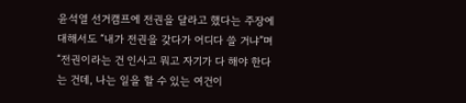윤석열 선거캠프에 전권을 달라고 했다는 주장에 대해서도 “내가 전권을 갖다가 어디다 쓸 거냐”며 “전권이라는 건 인사고 뭐고 자기가 다 해야 한다는 건데, 나는 일을 할 수 있는 여건이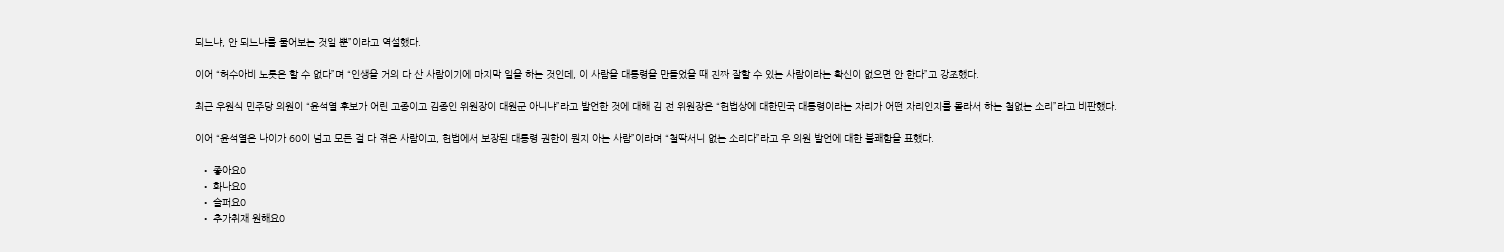되느냐, 안 되느냐를 물어보는 것일 뿐”이라고 역설했다.

이어 “허수아비 노릇은 할 수 없다”며 “인생을 거의 다 산 사람이기에 마지막 일을 하는 것인데, 이 사람을 대통령을 만들었을 때 진짜 잘할 수 있는 사람이라는 확신이 없으면 안 한다”고 강조했다.

최근 우원식 민주당 의원이 “윤석열 후보가 어린 고종이고 김종인 위원장이 대원군 아니냐”라고 발언한 것에 대해 김 전 위원장은 “헌법상에 대한민국 대통령이라는 자리가 어떤 자리인지를 몰라서 하는 철없는 소리”라고 비판했다.

이어 “윤석열은 나이가 60이 넘고 모든 걸 다 겪은 사람이고, 헌법에서 보장된 대통령 권한이 뭔지 아는 사람”이라며 “철딱서니 없는 소리다”라고 우 의원 발언에 대한 불쾌함을 표했다.

  • 좋아요0
  • 화나요0
  • 슬퍼요0
  • 추가취재 원해요0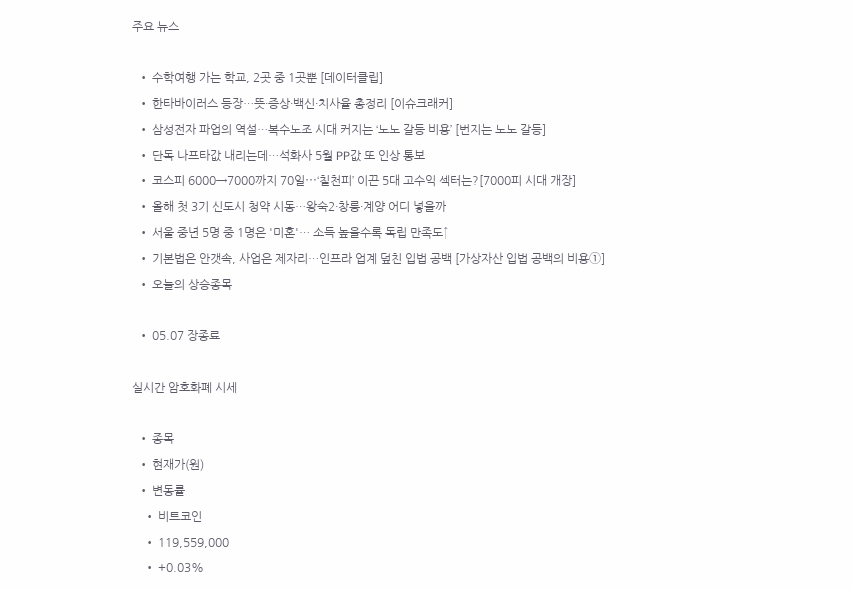주요 뉴스

  • 수학여행 가는 학교, 2곳 중 1곳뿐 [데이터클립]
  • 한타바이러스 등장…뜻·증상·백신·치사율 총정리 [이슈크래커]
  • 삼성전자 파업의 역설…복수노조 시대 커지는 ‘노노 갈등 비용’ [번지는 노노 갈등]
  • 단독 나프타값 내리는데…석화사 5월 PP값 또 인상 통보
  • 코스피 6000→7000까지 70일⋯‘칠천피’ 이끈 5대 고수익 섹터는?[7000피 시대 개장]
  • 올해 첫 3기 신도시 청약 시동…왕숙2·창릉·계양 어디 넣을까
  • 서울 중년 5명 중 1명은 '미혼'… 소득 높을수록 독립 만족도↑
  • 기본법은 안갯속, 사업은 제자리…인프라 업계 덮친 입법 공백 [가상자산 입법 공백의 비용①]
  • 오늘의 상승종목

  • 05.07 장종료

실시간 암호화폐 시세

  • 종목
  • 현재가(원)
  • 변동률
    • 비트코인
    • 119,559,000
    • +0.03%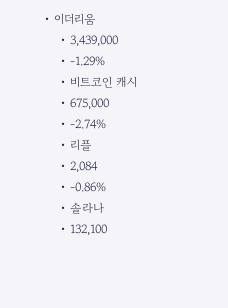• 이더리움
    • 3,439,000
    • -1.29%
    • 비트코인 캐시
    • 675,000
    • -2.74%
    • 리플
    • 2,084
    • -0.86%
    • 솔라나
    • 132,100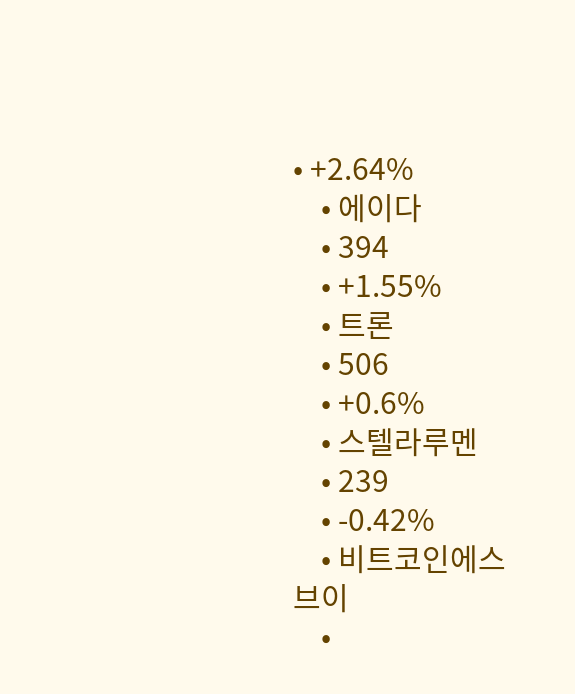• +2.64%
    • 에이다
    • 394
    • +1.55%
    • 트론
    • 506
    • +0.6%
    • 스텔라루멘
    • 239
    • -0.42%
    • 비트코인에스브이
    •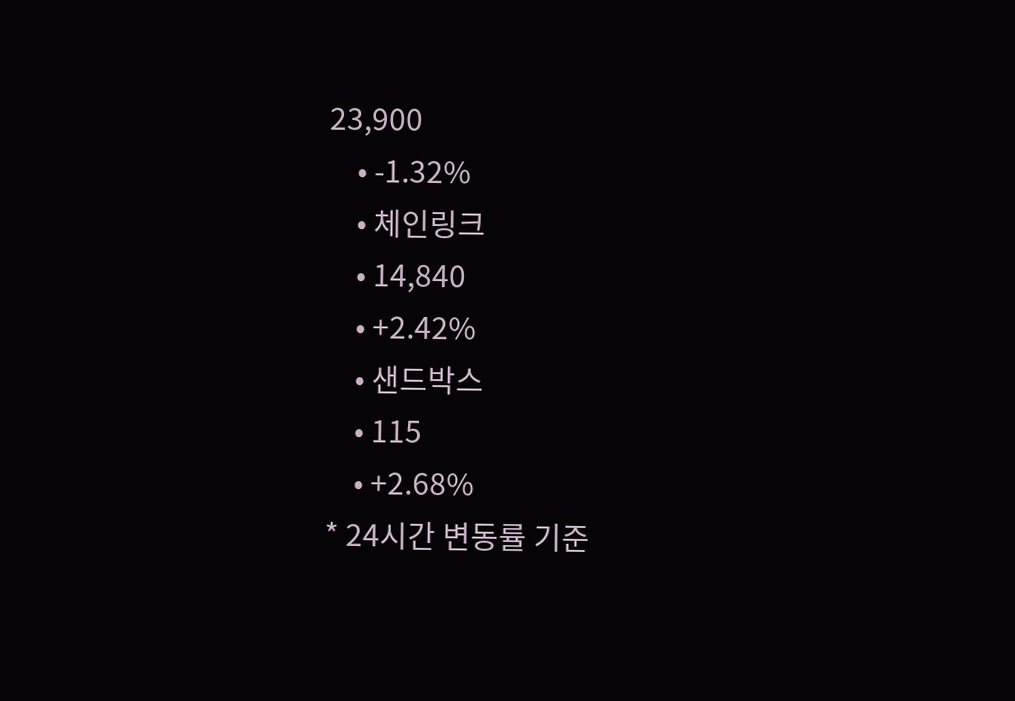23,900
    • -1.32%
    • 체인링크
    • 14,840
    • +2.42%
    • 샌드박스
    • 115
    • +2.68%
* 24시간 변동률 기준